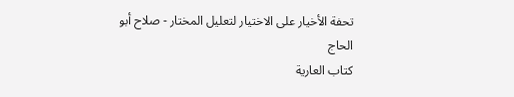تحفة الأخيار على الاختيار لتعليل المختار - صلاح أبو الحاج
كتاب العارية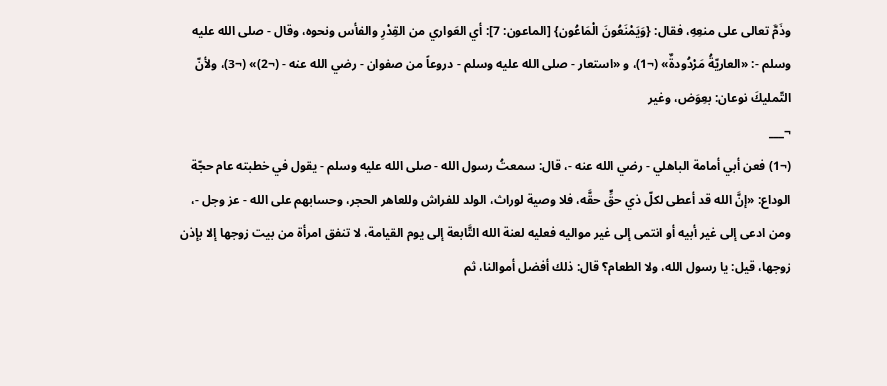وذَمَّ تعالى على منعِهِ، فقال: {وَيَمْنَعُونَ الْمَاعُون} [الماعون: 7]: أي العَواري من القِدْرِ والفأس ونحوه، وقال - صلى الله عليه وسلم -: «العاريّةُ مَرْدُودةٌ» (¬1)، و «استعار - صلى الله عليه وسلم - دروعاً من صفوان - رضي الله عنه - (¬2)» (¬3)، ولأنّ التّمليكَ نوعان: بعِوَض، وغير
¬___
(¬1) فعن أبي أمامة الباهلي - رضي الله عنه -، قال: سمعتُ رسول الله - صلى الله عليه وسلم - يقول في خطبته عام حجّة الوداع: «إنَّ الله قد أعطى لكلّ ذي حقٍّ حقَّه، فلا وصية لوراث، الولد للفراش وللعاهر الحجر، وحسابهم على الله - عز وجل -، ومن ادعى إلى غير أبيه أو انتمى إلى غير مواليه فعليه لعنة الله التَّابعة إلى يوم القيامة، لا تنفق امرأة من بيت زوجها إلا بإذن زوجها، قيل: يا رسول الله، ولا الطعام؟ قال: ذلك أفضل أموالنا، ثم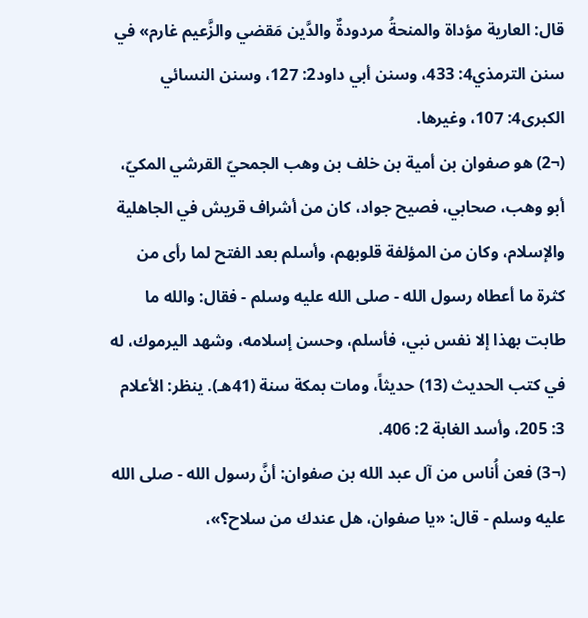قال: العارية مؤداة والمنحةُ مردودةٌ والدَّين مَقضي والزَّعيم غارم» في سنن الترمذي4: 433، وسنن أبي داود2: 127، وسنن النسائي الكبرى4: 107، وغيرها.
(¬2) هو صفوان بن أمية بن خلف بن وهب الجمحيّ القرشي المكيّ، أبو وهب، صحابي، فصيح جواد، كان من أشراف قريش في الجاهلية والإسلام، وكان من المؤلفة قلوبهم، وأسلم بعد الفتح لما رأى من كثرة ما أعطاه رسول الله - صلى الله عليه وسلم - فقال: والله ما طابت بهذا إلا نفس نبي، فأسلم، وحسن إسلامه، وشهد اليرموك، له في كتب الحديث (13) حديثاً، ومات بمكة سنة (41هـ). ينظر: الأعلام 3: 205، وأسد الغابة 2: 406.
(¬3) فعن أُناس من آل عبد الله بن صفوان: أنَّ رسول الله - صلى الله عليه وسلم - قال: «يا صفوان، هل عندك من سلاح؟»،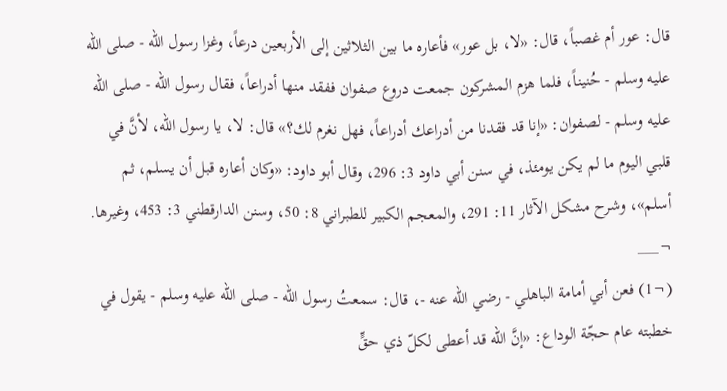قال: عور أم غصباً، قال: «لا، بل عور» فأعاره ما بين الثلاثين إلى الأربعين درعاً، وغزا رسول الله - صلى الله عليه وسلم - حُنيناً، فلما هزم المشركون جمعت دروع صفوان ففقد منها أدراعاً، فقال رسول الله - صلى الله عليه وسلم - لصفوان: «إنا قد فقدنا من أدراعك أدراعاً، فهل نغرم لك؟» قال: لا، يا رسول الله، لأنَّ في قلبي اليوم ما لم يكن يومئذ، في سنن أبي داود 3: 296، وقال أبو داود: «وكان أعاره قبل أن يسلم، ثم أسلم»، وشرح مشكل الآثار 11: 291، والمعجم الكبير للطبراني 8: 50، وسنن الدارقطني 3: 453، وغيرها.
¬___
(¬1) فعن أبي أمامة الباهلي - رضي الله عنه -، قال: سمعتُ رسول الله - صلى الله عليه وسلم - يقول في خطبته عام حجّة الوداع: «إنَّ الله قد أعطى لكلّ ذي حقٍّ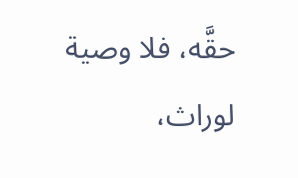حقَّه، فلا وصية لوراث،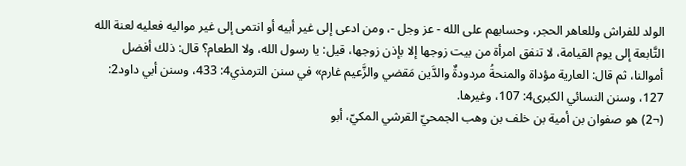الولد للفراش وللعاهر الحجر، وحسابهم على الله - عز وجل -، ومن ادعى إلى غير أبيه أو انتمى إلى غير مواليه فعليه لعنة الله التَّابعة إلى يوم القيامة، لا تنفق امرأة من بيت زوجها إلا بإذن زوجها، قيل: يا رسول الله، ولا الطعام؟ قال: ذلك أفضل أموالنا، ثم قال: العارية مؤداة والمنحةُ مردودةٌ والدَّين مَقضي والزَّعيم غارم» في سنن الترمذي4: 433، وسنن أبي داود2: 127، وسنن النسائي الكبرى4: 107، وغيرها.
(¬2) هو صفوان بن أمية بن خلف بن وهب الجمحيّ القرشي المكيّ، أبو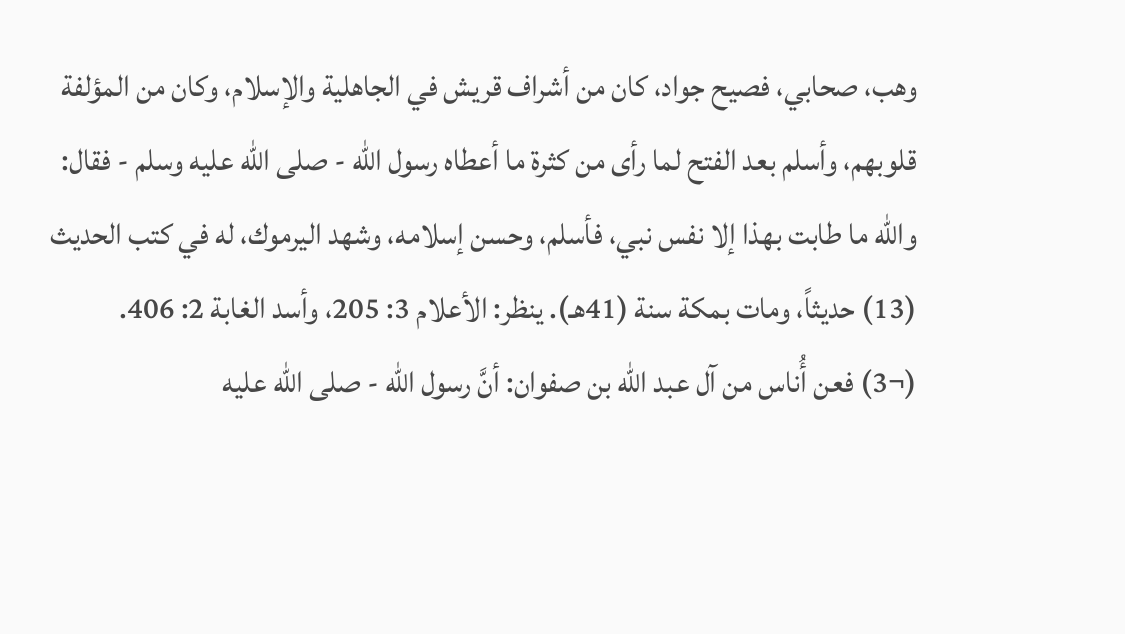وهب، صحابي، فصيح جواد، كان من أشراف قريش في الجاهلية والإسلام، وكان من المؤلفة قلوبهم، وأسلم بعد الفتح لما رأى من كثرة ما أعطاه رسول الله - صلى الله عليه وسلم - فقال: والله ما طابت بهذا إلا نفس نبي، فأسلم، وحسن إسلامه، وشهد اليرموك، له في كتب الحديث (13) حديثاً، ومات بمكة سنة (41هـ). ينظر: الأعلام 3: 205، وأسد الغابة 2: 406.
(¬3) فعن أُناس من آل عبد الله بن صفوان: أنَّ رسول الله - صلى الله عليه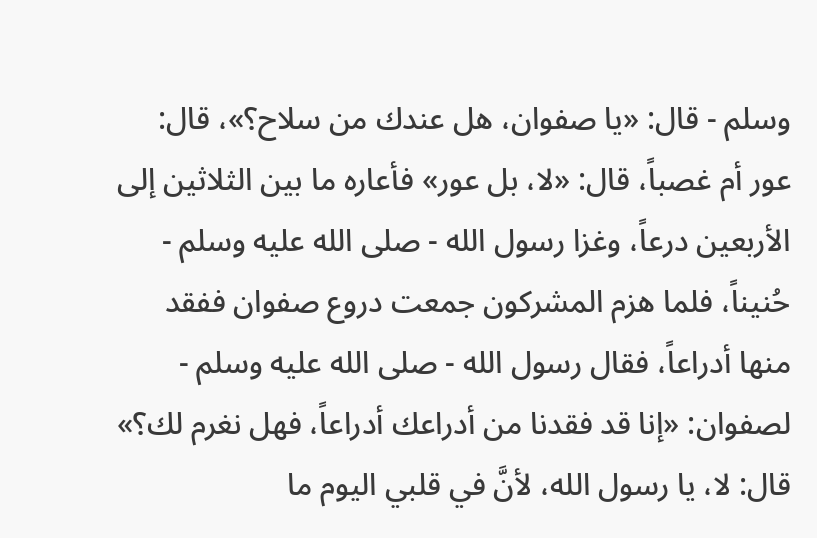وسلم - قال: «يا صفوان، هل عندك من سلاح؟»، قال: عور أم غصباً، قال: «لا، بل عور» فأعاره ما بين الثلاثين إلى الأربعين درعاً، وغزا رسول الله - صلى الله عليه وسلم - حُنيناً، فلما هزم المشركون جمعت دروع صفوان ففقد منها أدراعاً، فقال رسول الله - صلى الله عليه وسلم - لصفوان: «إنا قد فقدنا من أدراعك أدراعاً، فهل نغرم لك؟» قال: لا، يا رسول الله، لأنَّ في قلبي اليوم ما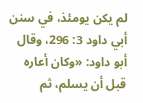لم يكن يومئذ، في سنن أبي داود 3: 296، وقال أبو داود: «وكان أعاره قبل أن يسلم، ثم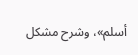أسلم»، وشرح مشكل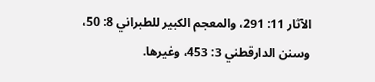الآثار 11: 291، والمعجم الكبير للطبراني 8: 50، وسنن الدارقطني 3: 453، وغيرها.